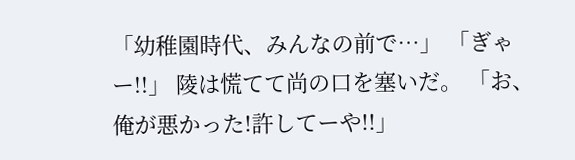「幼稚園時代、みんなの前で…」 「ぎゃー!!」 陵は慌てて尚の口を塞いだ。 「お、俺が悪かった!許してーや!!」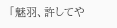「魅羽、許してや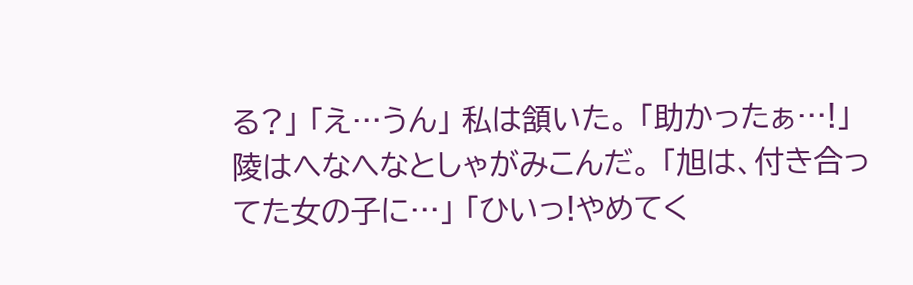る?」 「え…うん」 私は頷いた。 「助かったぁ…!」 陵はへなへなとしゃがみこんだ。 「旭は、付き合ってた女の子に…」 「ひいっ!やめてく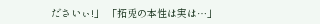ださいぃ!」 「拓兎の本性は実は…」